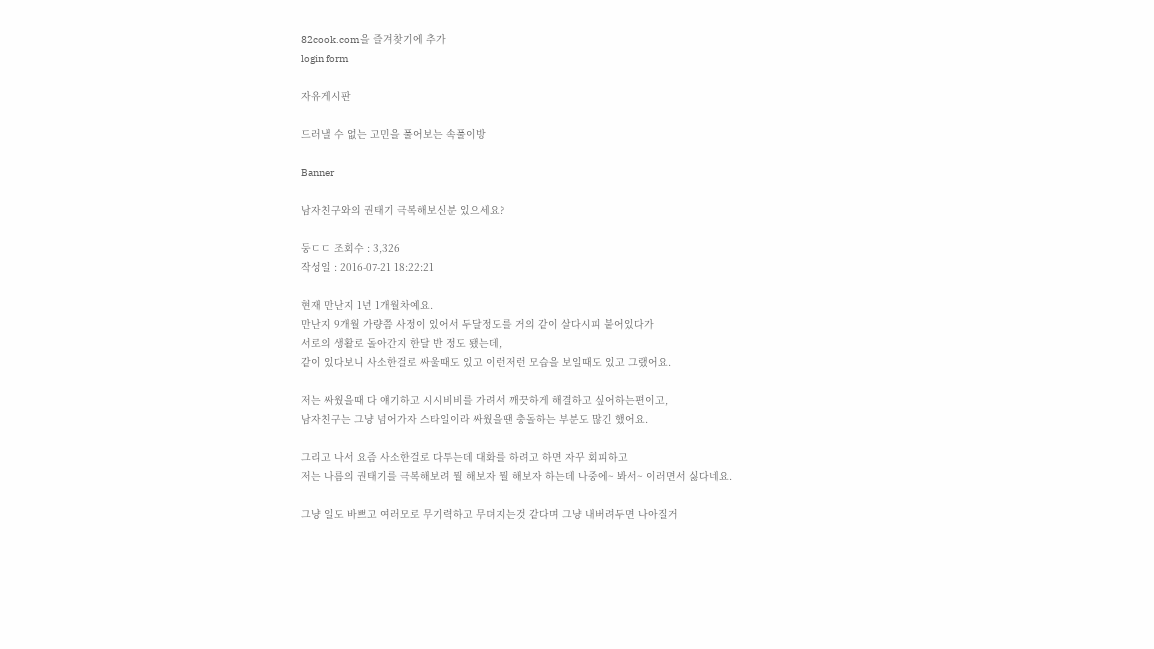82cook.com을 즐겨찾기에 추가
login form

자유게시판

드러낼 수 없는 고민을 풀어보는 속풀이방

Banner

남자친구와의 권태기 극복해보신분 있으세요?

둥ㄷㄷ 조회수 : 3,326
작성일 : 2016-07-21 18:22:21

현재 만난지 1년 1개월차예요.
만난지 9개월 가량쯤 사정이 있어서 두달정도를 거의 같이 살다시피 붙어있다가
서로의 생활로 돌아간지 한달 반 정도 됐는데,
같이 있다보니 사소한걸로 싸울때도 있고 이런저런 모습을 보일때도 있고 그랬어요.

저는 싸웠을때 다 얘기하고 시시비비를 가려서 깨끗하게 해결하고 싶어하는편이고,
남자친구는 그냥 넘어가자 스타일이라 싸웠을땐 충돌하는 부분도 많긴 했어요.

그리고 나서 요즘 사소한걸로 다투는데 대화를 하려고 하면 자꾸 회피하고
저는 나름의 권태기를 극복해보려 뭘 해보자 뭘 해보자 하는데 나중에~ 봐서~ 이러면서 싫다네요.

그냥 일도 바쁘고 여러모로 무기력하고 무뎌지는것 같다며 그냥 내버려두면 나아질거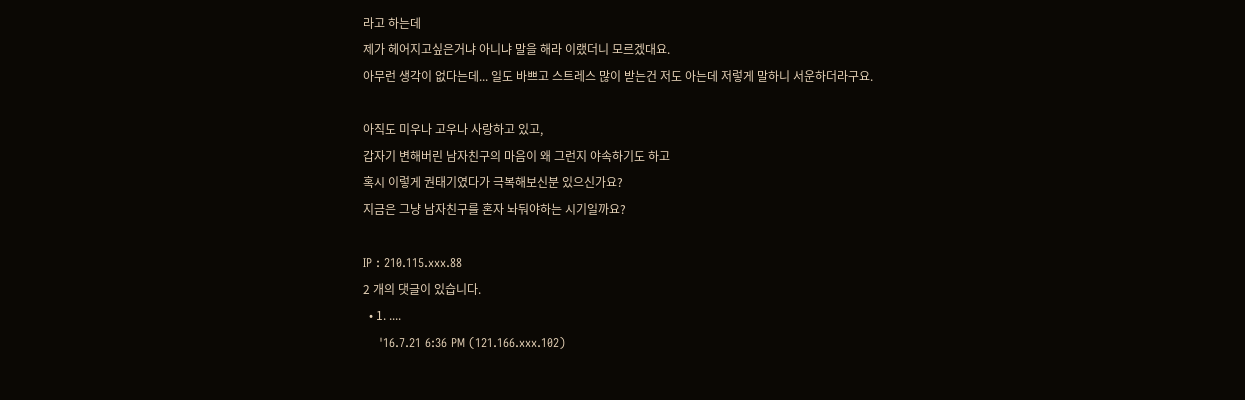라고 하는데
제가 헤어지고싶은거냐 아니냐 말을 해라 이랬더니 모르겠대요.
아무런 생각이 없다는데... 일도 바쁘고 스트레스 많이 받는건 저도 아는데 저렇게 말하니 서운하더라구요.

아직도 미우나 고우나 사랑하고 있고,
갑자기 변해버린 남자친구의 마음이 왜 그런지 야속하기도 하고
혹시 이렇게 권태기였다가 극복해보신분 있으신가요?
지금은 그냥 남자친구를 혼자 놔둬야하는 시기일까요?

IP : 210.115.xxx.88
2 개의 댓글이 있습니다.
  • 1. ....
    '16.7.21 6:36 PM (121.166.xxx.102)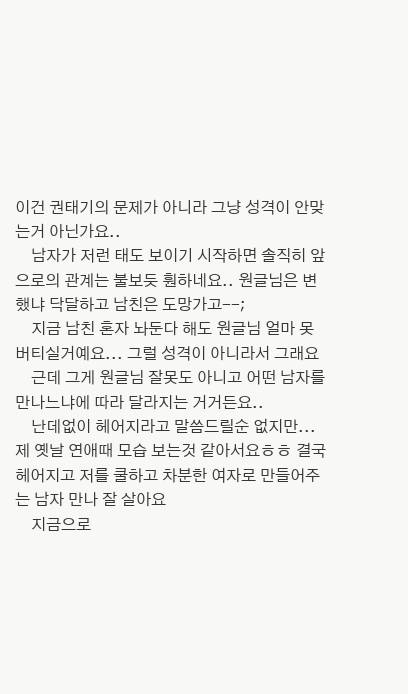이건 권태기의 문제가 아니라 그냥 성격이 안맞는거 아닌가요..
    남자가 저런 태도 보이기 시작하면 솔직히 앞으로의 관계는 불보듯 훤하네요.. 원글님은 변했냐 닥달하고 남친은 도망가고--;
    지금 남친 혼자 놔둔다 해도 원글님 얼마 못버티실거예요... 그럴 성격이 아니라서 그래요
    근데 그게 원글님 잘못도 아니고 어떤 남자를 만나느냐에 따라 달라지는 거거든요..
    난데없이 헤어지라고 말씀드릴순 없지만... 제 옛날 연애때 모습 보는것 같아서요ㅎㅎ 결국 헤어지고 저를 쿨하고 차분한 여자로 만들어주는 남자 만나 잘 살아요
    지금으로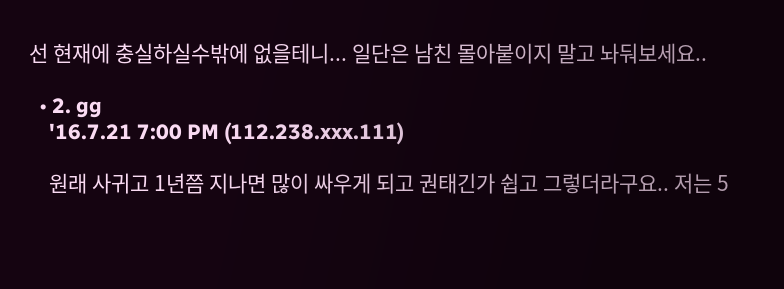선 현재에 충실하실수밖에 없을테니... 일단은 남친 몰아붙이지 말고 놔둬보세요..

  • 2. gg
    '16.7.21 7:00 PM (112.238.xxx.111)

    원래 사귀고 1년쯤 지나면 많이 싸우게 되고 권태긴가 쉽고 그렇더라구요.. 저는 5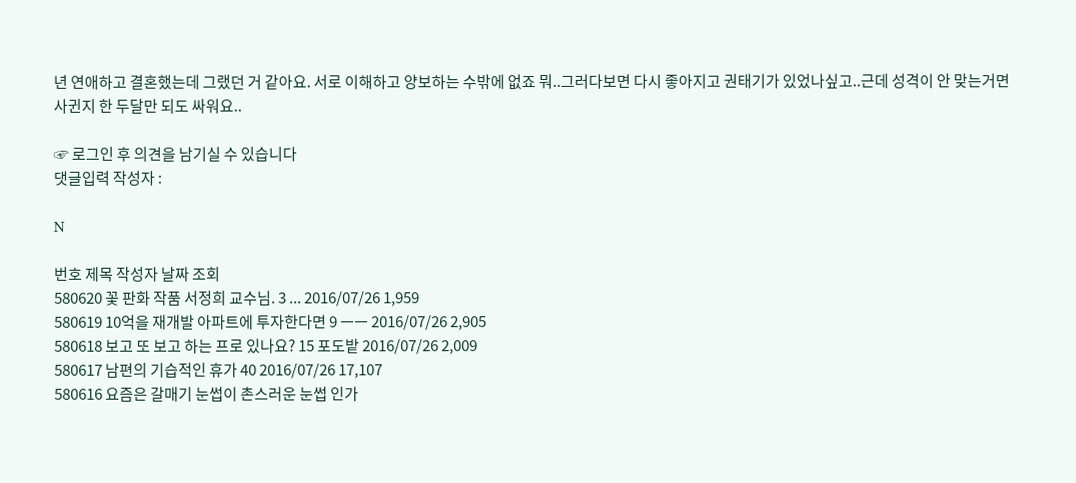년 연애하고 결혼했는데 그랬던 거 같아요. 서로 이해하고 양보하는 수밖에 없죠 뭐..그러다보면 다시 좋아지고 권태기가 있었나싶고..근데 성격이 안 맞는거면 사귄지 한 두달만 되도 싸워요..

☞ 로그인 후 의견을 남기실 수 있습니다
댓글입력 작성자 :

N

번호 제목 작성자 날짜 조회
580620 꽃 판화 작품 서정희 교수님. 3 ... 2016/07/26 1,959
580619 10억을 재개발 아파트에 투자한다면 9 ㅡㅡ 2016/07/26 2,905
580618 보고 또 보고 하는 프로 있나요? 15 포도밭 2016/07/26 2,009
580617 남편의 기습적인 휴가 40 2016/07/26 17,107
580616 요즘은 갈매기 눈썹이 촌스러운 눈썹 인가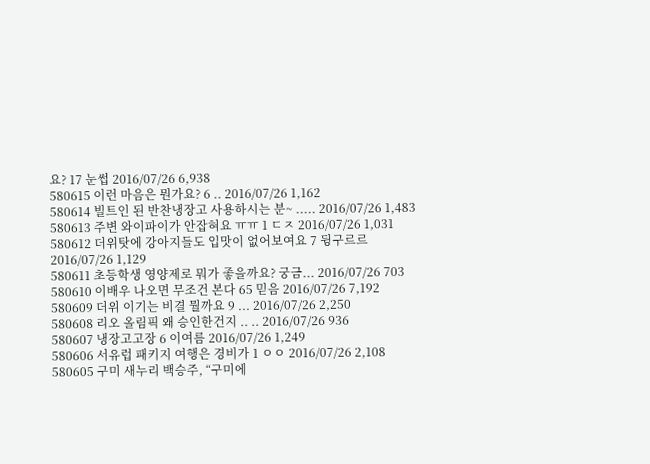요? 17 눈썹 2016/07/26 6,938
580615 이런 마음은 뭔가요? 6 .. 2016/07/26 1,162
580614 빌트인 된 반찬냉장고 사용하시는 분~ ..... 2016/07/26 1,483
580613 주변 와이파이가 안잡혀요 ㅠㅠ 1 ㄷㅈ 2016/07/26 1,031
580612 더위탓에 강아지들도 입맛이 없어보여요 7 뒹구르르 2016/07/26 1,129
580611 초등학생 영양제로 뭐가 좋을까요? 궁금... 2016/07/26 703
580610 이배우 나오면 무조건 본다 65 믿음 2016/07/26 7,192
580609 더위 이기는 비결 뭘까요 9 ... 2016/07/26 2,250
580608 리오 올림픽 왜 승인한건지 .. .. 2016/07/26 936
580607 냉장고고장 6 이여름 2016/07/26 1,249
580606 서유럽 패키지 여행은 경비가 1 ㅇㅇ 2016/07/26 2,108
580605 구미 새누리 백승주, “구미에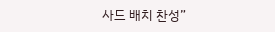사드 배치 찬성”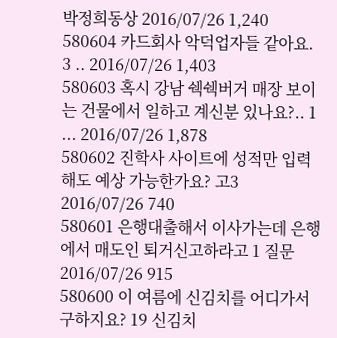박정희동상 2016/07/26 1,240
580604 카드회사 악덕업자들 같아요. 3 .. 2016/07/26 1,403
580603 혹시 강남 쉑쉑버거 매장 보이는 건물에서 일하고 계신분 있나요?.. 1 ... 2016/07/26 1,878
580602 진학사 사이트에 성적만 입력해도 예상 가능한가요? 고3 2016/07/26 740
580601 은행대출해서 이사가는데 은행에서 매도인 퇴거신고하라고 1 질문 2016/07/26 915
580600 이 여름에 신김치를 어디가서 구하지요? 19 신김치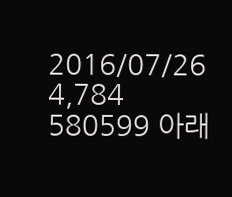2016/07/26 4,784
580599 아래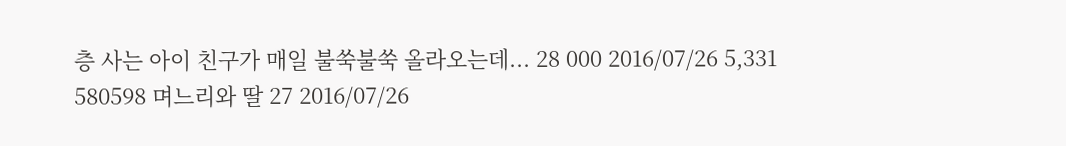층 사는 아이 친구가 매일 불쑥불쑥 올라오는데... 28 000 2016/07/26 5,331
580598 며느리와 딸 27 2016/07/26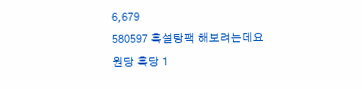6,679
580597 흑설탕팩 해보려는데요 원당 흑당 1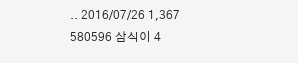.. 2016/07/26 1,367
580596 삼식이 4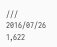/// 2016/07/26 1,622